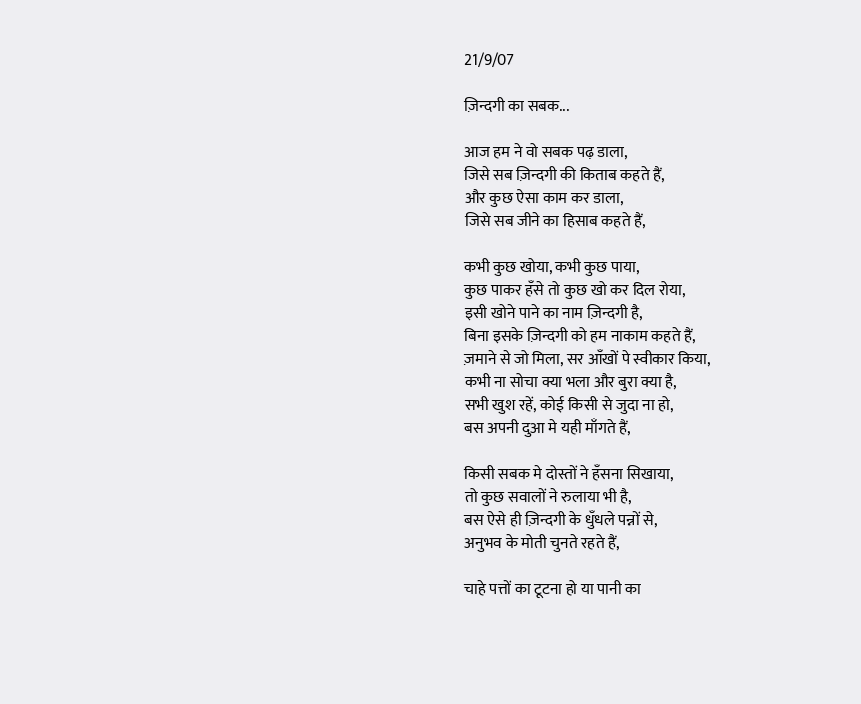21/9/07

ज़िन्दगी का सबक...

आज हम ने वो सबक पढ़ डाला,
जिसे सब ज़िन्दगी की किताब कहते हैं,
और कुछ ऐसा काम कर डाला,
जिसे सब जीने का हिसाब कहते हैं,

कभी कुछ खोया, कभी कुछ पाया,
कुछ पाकर हँसे तो कुछ खो कर दिल रोया,
इसी खोने पाने का नाम ज़िन्दगी है,
बिना इसके ज़िन्दगी को हम नाकाम कहते हैं,
ज़माने से जो मिला, सर आँखों पे स्वीकार किया,
कभी ना सोचा क्या भला और बुरा क्या है,
सभी खुश रहें, कोई किसी से जुदा ना हो,
बस अपनी दुआ मे यही माँगते हैं,

किसी सबक मे दोस्तों ने हँसना सिखाया,
तो कुछ सवालों ने रुलाया भी है,
बस ऐसे ही ज़िन्दगी के धुँधले पन्नों से,
अनुभव के मोती चुनते रहते हैं,

चाहे पत्तों का टूटना हो या पानी का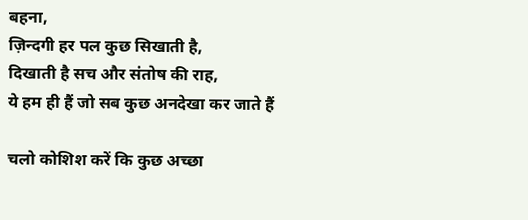बहना,
ज़िन्दगी हर पल कुछ सिखाती है,
दिखाती है सच और संतोष की राह,
ये हम ही हैं जो सब कुछ अनदेखा कर जाते हैं

चलो कोशिश करें कि कुछ अच्छा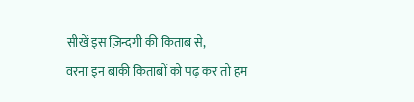सीखें इस ज़िन्दगी की किताब से,
वरना इन बाकी किताबों को पढ़ कर तो हम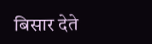बिसार देते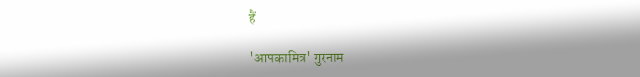हैं

'आपकामित्र' गुरनाम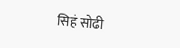सिहं सोढी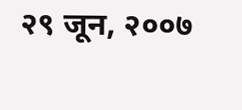२९ जून, २००७